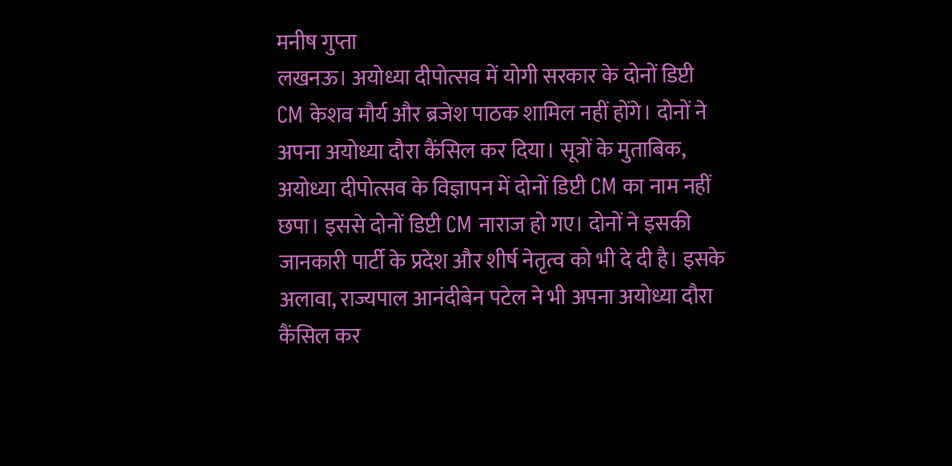मनीष गुप्ता
लखनऊ। अयोध्या दीपोत्सव में योगी सरकार के दोनों डिप्टी CM केशव मौर्य और ब्रजेश पाठक शामिल नहीं होंगे। दोनों ने अपना अयोध्या दौरा कैंसिल कर दिया। सूत्रों के मुताबिक, अयोध्या दीपोत्सव के विज्ञापन में दोनों डिप्टी CM का नाम नहीं छपा। इससे दोनों डिप्टी CM नाराज हो गए। दोनों ने इसकी जानकारी पार्टी के प्रदेश और शीर्ष नेतृत्व को भी दे दी है। इसके अलावा, राज्यपाल आनंदीबेन पटेल ने भी अपना अयोध्या दौरा कैंसिल कर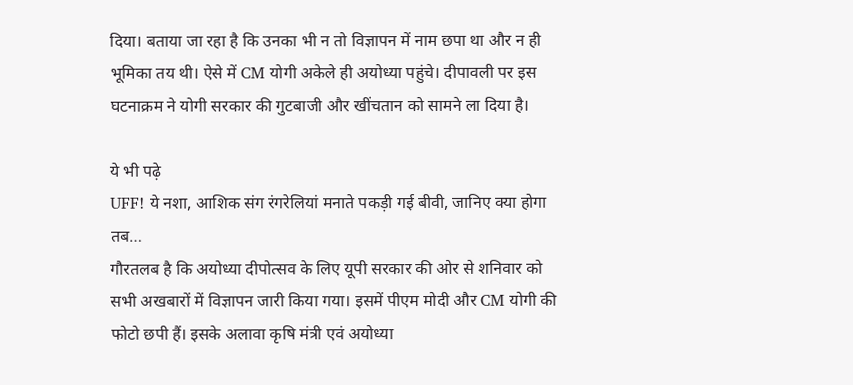दिया। बताया जा रहा है कि उनका भी न तो विज्ञापन में नाम छपा था और न ही भूमिका तय थी। ऐसे में CM योगी अकेले ही अयोध्या पहुंचे। दीपावली पर इस घटनाक्रम ने योगी सरकार की गुटबाजी और खींचतान को सामने ला दिया है।

ये भी पढ़े
UFF! ये नशा, आशिक संग रंगरेलियां मनाते पकड़ी गई बीवी, जानिए क्या होगा तब…
गौरतलब है कि अयोध्या दीपोत्सव के लिए यूपी सरकार की ओर से शनिवार को सभी अखबारों में विज्ञापन जारी किया गया। इसमें पीएम मोदी और CM योगी की फोटो छपी हैं। इसके अलावा कृषि मंत्री एवं अयोध्या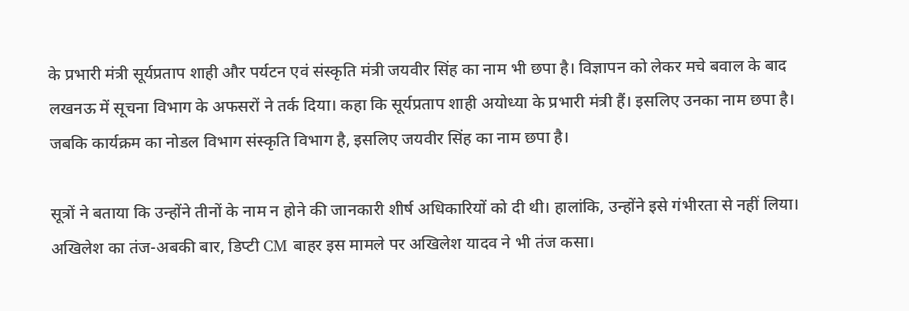के प्रभारी मंत्री सूर्यप्रताप शाही और पर्यटन एवं संस्कृति मंत्री जयवीर सिंह का नाम भी छपा है। विज्ञापन को लेकर मचे बवाल के बाद लखनऊ में सूचना विभाग के अफसरों ने तर्क दिया। कहा कि सूर्यप्रताप शाही अयोध्या के प्रभारी मंत्री हैं। इसलिए उनका नाम छपा है। जबकि कार्यक्रम का नोडल विभाग संस्कृति विभाग है, इसलिए जयवीर सिंह का नाम छपा है।

सूत्रों ने बताया कि उन्होंने तीनों के नाम न होने की जानकारी शीर्ष अधिकारियों को दी थी। हालांकि, उन्होंने इसे गंभीरता से नहीं लिया। अखिलेश का तंज-अबकी बार, डिप्टी CM बाहर इस मामले पर अखिलेश यादव ने भी तंज कसा।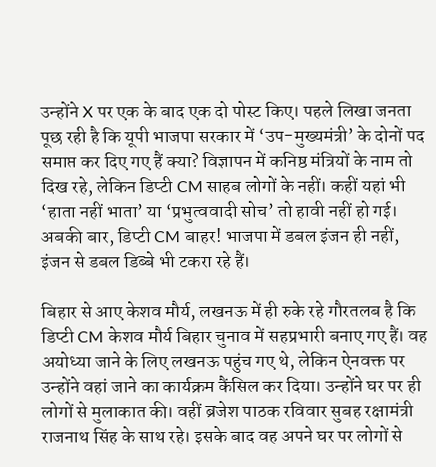उन्होंने X पर एक के बाद एक दो पोस्ट किए। पहले लिखा जनता पूछ रही है कि यूपी भाजपा सरकार में ‘उप-मुख्यमंत्री’ के दोनों पद समाप्त कर दिए गए हैं क्या? विज्ञापन में कनिष्ठ मंत्रियों के नाम तो दिख रहे, लेकिन डिप्टी CM साहब लोगों के नहीं। कहीं यहां भी ‘हाता नहीं भाता’ या ‘प्रभुत्ववादी सोच’ तो हावी नहीं हो गई। अबकी बार, डिप्टी CM बाहर! भाजपा में डबल इंजन ही नहीं, इंजन से डबल डिब्बे भी टकरा रहे हैं।

बिहार से आए केशव मौर्य, लखनऊ में ही रुके रहे गौरतलब है कि डिप्टी CM केशव मौर्य बिहार चुनाव में सहप्रभारी बनाए गए हैं। वह अयोध्या जाने के लिए लखनऊ पहुंच गए थे, लेकिन ऐनवक्त पर उन्होंने वहां जाने का कार्यक्रम कैंसिल कर दिया। उन्होंने घर पर ही लोगों से मुलाकात की। वहीं ब्रजेश पाठक रविवार सुबह रक्षामंत्री राजनाथ सिंह के साथ रहे। इसके बाद वह अपने घर पर लोगों से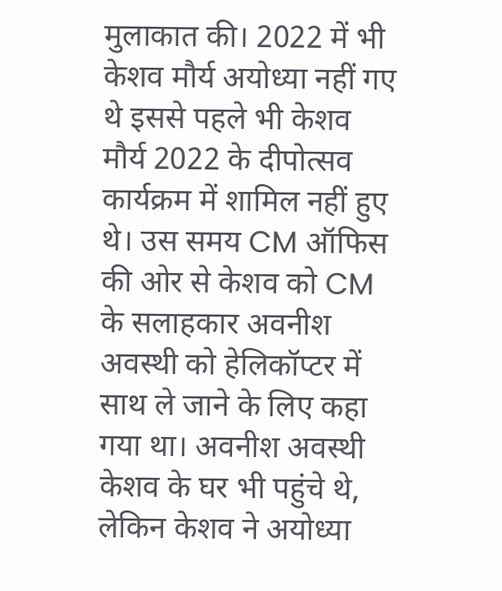मुलाकात की। 2022 में भी केशव मौर्य अयोध्या नहीं गए थे इससे पहले भी केशव मौर्य 2022 के दीपोत्सव कार्यक्रम में शामिल नहीं हुए थे। उस समय CM ऑफिस की ओर से केशव को CM के सलाहकार अवनीश अवस्थी को हेलिकॉप्टर में साथ ले जाने के लिए कहा गया था। अवनीश अवस्थी केशव के घर भी पहुंचे थे, लेकिन केशव ने अयोध्या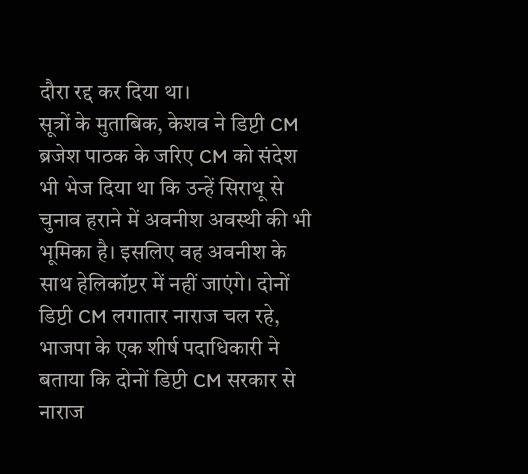दौरा रद्द कर दिया था।
सूत्रों के मुताबिक, केशव ने डिप्टी CM ब्रजेश पाठक के जरिए CM को संदेश भी भेज दिया था कि उन्हें सिराथू से चुनाव हराने में अवनीश अवस्थी की भी भूमिका है। इसलिए वह अवनीश के साथ हेलिकॉप्टर में नहीं जाएंगे। दोनों डिप्टी CM लगातार नाराज चल रहे, भाजपा के एक शीर्ष पदाधिकारी ने बताया कि दोनों डिप्टी CM सरकार से नाराज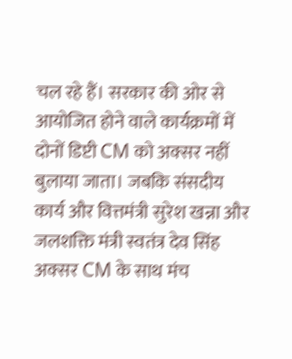चल रहे हैं। सरकार की ओर से आयोजित होने वाले कार्यक्रमों में दोनों डिप्टी CM को अक्सर नहीं बुलाया जाता। जबकि संसदीय कार्य और वित्तमंत्री सुरेश खन्ना और जलशक्ति मंत्री स्वतंत्र देव सिंह अक्सर CM के साथ मंच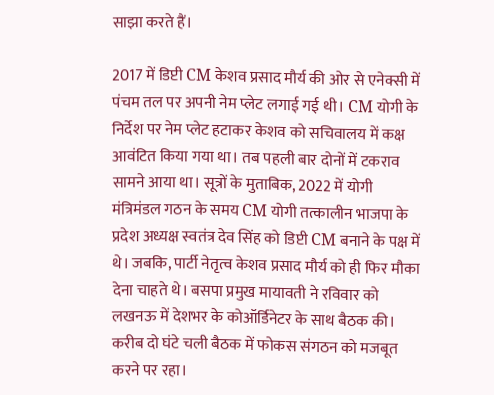साझा करते हैं।

2017 में डिप्टी CM केशव प्रसाद मौर्य की ओर से एनेक्सी में पंचम तल पर अपनी नेम प्लेट लगाई गई थी। CM योगी के निर्देश पर नेम प्लेट हटाकर केशव को सचिवालय में कक्ष आवंटित किया गया था। तब पहली बार दोनों में टकराव सामने आया था। सूत्रों के मुताबिक, 2022 में योगी मंत्रिमंडल गठन के समय CM योगी तत्कालीन भाजपा के प्रदेश अध्यक्ष स्वतंत्र देव सिंह को डिप्टी CM बनाने के पक्ष में थे। जबकि, पार्टी नेतृत्व केशव प्रसाद मौर्य को ही फिर मौका देना चाहते थे। बसपा प्रमुख मायावती ने रविवार को लखनऊ में देशभर के कोऑर्डिनेटर के साथ बैठक की। करीब दो घंटे चली बैठक में फोकस संगठन को मजबूत करने पर रहा।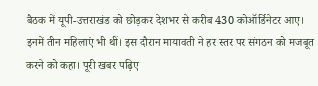बैठक में यूपी-उत्तराखंड को छोड़कर देशभर से करीब 430 कोऑर्डिनेटर आए। इनमें तीन महिलाएं भी थीं। इस दौरान मायावती ने हर स्तर पर संगठन को मजबूत करने को कहा। पूरी खबर पढ़िए